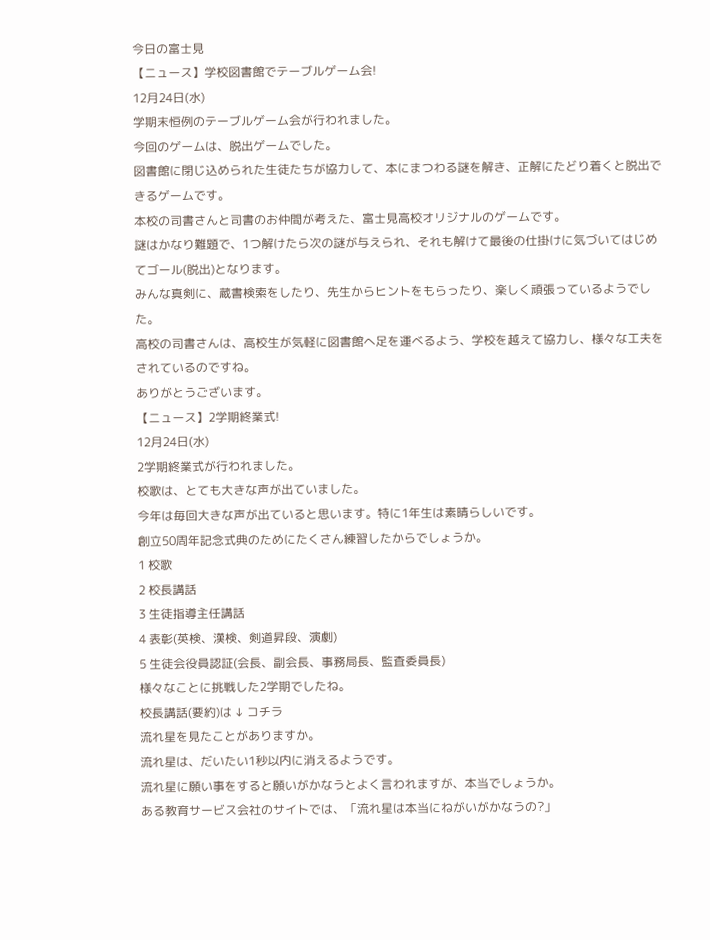今日の富士見
【ニュース】学校図書館でテーブルゲーム会!
12月24日(水)
学期末恒例のテーブルゲーム会が行われました。
今回のゲームは、脱出ゲームでした。
図書館に閉じ込められた生徒たちが協力して、本にまつわる謎を解き、正解にたどり着くと脱出できるゲームです。
本校の司書さんと司書のお仲間が考えた、富士見高校オリジナルのゲームです。
謎はかなり難題で、1つ解けたら次の謎が与えられ、それも解けて最後の仕掛けに気づいてはじめてゴール(脱出)となります。
みんな真剣に、蔵書検索をしたり、先生からヒントをもらったり、楽しく頑張っているようでした。
高校の司書さんは、高校生が気軽に図書館へ足を運べるよう、学校を越えて協力し、様々な工夫をされているのですね。
ありがとうございます。
【ニュース】2学期終業式!
12月24日(水)
2学期終業式が行われました。
校歌は、とても大きな声が出ていました。
今年は毎回大きな声が出ていると思います。特に1年生は素晴らしいです。
創立50周年記念式典のためにたくさん練習したからでしょうか。
1 校歌
2 校長講話
3 生徒指導主任講話
4 表彰(英検、漢検、剣道昇段、演劇)
5 生徒会役員認証(会長、副会長、事務局長、監査委員長)
様々なことに挑戦した2学期でしたね。
校長講話(要約)は ↓ コチラ
流れ星を見たことがありますか。
流れ星は、だいたい1秒以内に消えるようです。
流れ星に願い事をすると願いがかなうとよく言われますが、本当でしょうか。
ある教育サービス会社のサイトでは、「流れ星は本当にねがいがかなうの?」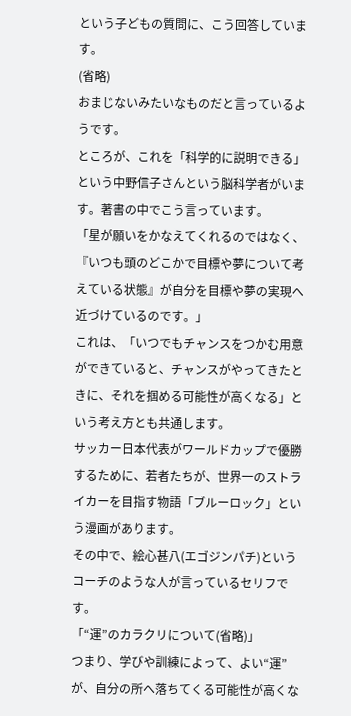という子どもの質問に、こう回答しています。
(省略)
おまじないみたいなものだと言っているようです。
ところが、これを「科学的に説明できる」という中野信子さんという脳科学者がいます。著書の中でこう言っています。
「星が願いをかなえてくれるのではなく、『いつも頭のどこかで目標や夢について考えている状態』が自分を目標や夢の実現へ近づけているのです。」
これは、「いつでもチャンスをつかむ用意ができていると、チャンスがやってきたときに、それを掴める可能性が高くなる」という考え方とも共通します。
サッカー日本代表がワールドカップで優勝するために、若者たちが、世界一のストライカーを目指す物語「ブルーロック」という漫画があります。
その中で、絵心甚八(エゴジンパチ)というコーチのような人が言っているセリフです。
「“運”のカラクリについて(省略)」
つまり、学びや訓練によって、よい“運”が、自分の所へ落ちてくる可能性が高くな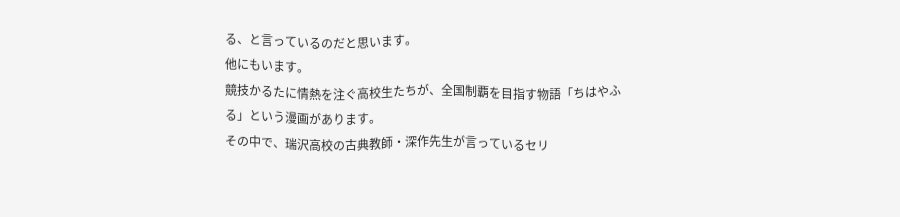る、と言っているのだと思います。
他にもいます。
競技かるたに情熱を注ぐ高校生たちが、全国制覇を目指す物語「ちはやふる」という漫画があります。
その中で、瑞沢高校の古典教師・深作先生が言っているセリ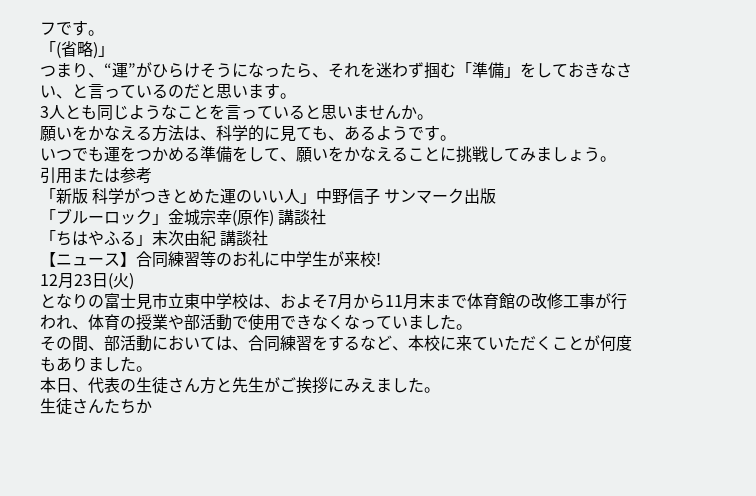フです。
「(省略)」
つまり、“運”がひらけそうになったら、それを迷わず掴む「準備」をしておきなさい、と言っているのだと思います。
3人とも同じようなことを言っていると思いませんか。
願いをかなえる方法は、科学的に見ても、あるようです。
いつでも運をつかめる準備をして、願いをかなえることに挑戦してみましょう。
引用または参考
「新版 科学がつきとめた運のいい人」中野信子 サンマーク出版
「ブルーロック」金城宗幸(原作) 講談社
「ちはやふる」末次由紀 講談社
【ニュース】合同練習等のお礼に中学生が来校!
12月23日(火)
となりの富士見市立東中学校は、およそ7月から11月末まで体育館の改修工事が行われ、体育の授業や部活動で使用できなくなっていました。
その間、部活動においては、合同練習をするなど、本校に来ていただくことが何度もありました。
本日、代表の生徒さん方と先生がご挨拶にみえました。
生徒さんたちか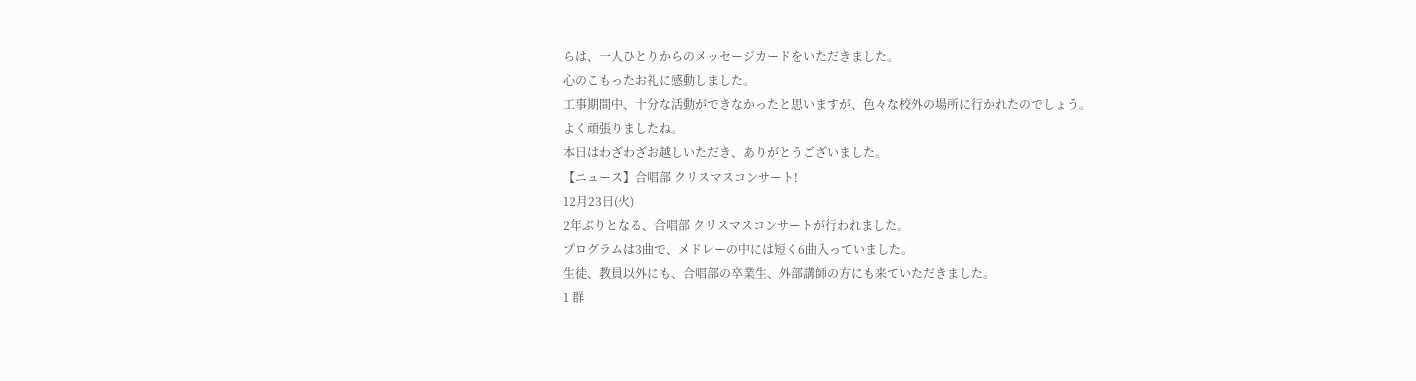らは、一人ひとりからのメッセージカードをいただきました。
心のこもったお礼に感動しました。
工事期間中、十分な活動ができなかったと思いますが、色々な校外の場所に行かれたのでしょう。
よく頑張りましたね。
本日はわざわざお越しいただき、ありがとうございました。
【ニュース】合唱部 クリスマスコンサート!
12月23日(火)
2年ぶりとなる、合唱部 クリスマスコンサートが行われました。
プログラムは3曲で、メドレーの中には短く6曲入っていました。
生徒、教員以外にも、合唱部の卒業生、外部講師の方にも来ていただきました。
1 群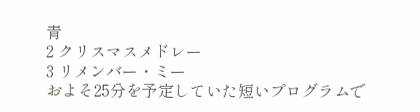青
2 クリスマスメドレー
3 リメンバー・ミー
およそ25分を予定していた短いプログラムで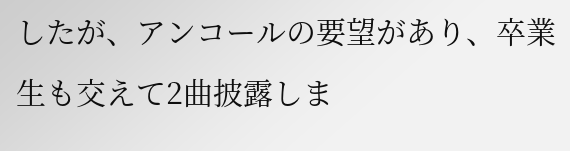したが、アンコールの要望があり、卒業生も交えて2曲披露しま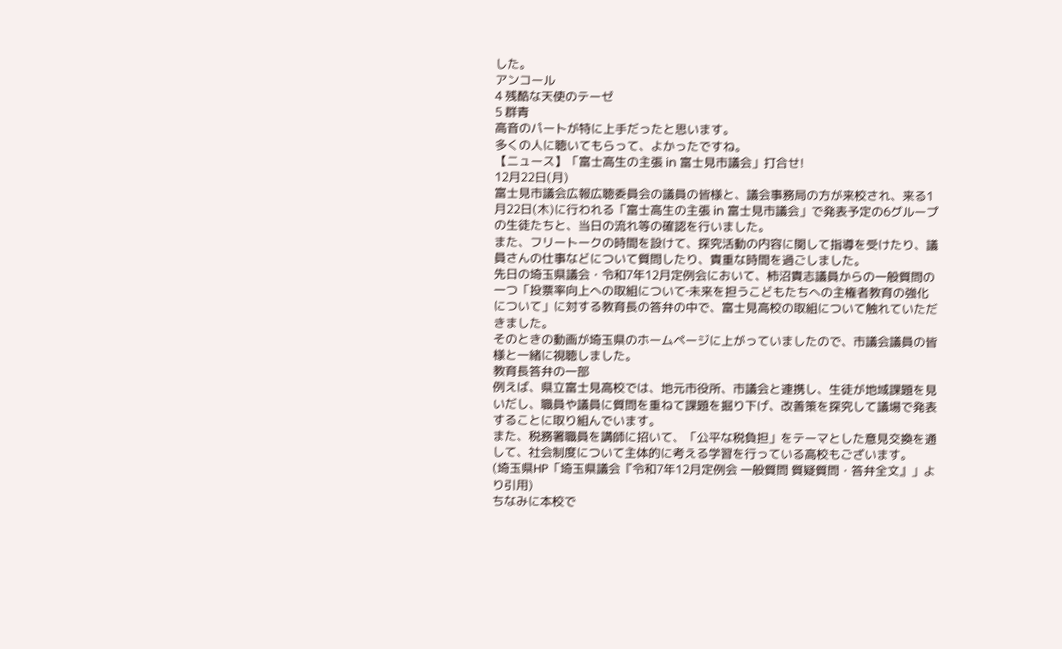した。
アンコール
4 残酷な天使のテーゼ
5 群青
高音のパートが特に上手だったと思います。
多くの人に聴いてもらって、よかったですね。
【ニュース】「富士高生の主張 in 富士見市議会」打合せ!
12月22日(月)
富士見市議会広報広聴委員会の議員の皆様と、議会事務局の方が来校され、来る1月22日(木)に行われる「富士高生の主張 in 富士見市議会」で発表予定の6グループの生徒たちと、当日の流れ等の確認を行いました。
また、フリートークの時間を設けて、探究活動の内容に関して指導を受けたり、議員さんの仕事などについて質問したり、貴重な時間を過ごしました。
先日の埼玉県議会・令和7年12月定例会において、柿沼貴志議員からの一般質問の一つ「投票率向上への取組について‐未来を担うこどもたちへの主権者教育の強化について」に対する教育長の答弁の中で、富士見高校の取組について触れていただきました。
そのときの動画が埼玉県のホームページに上がっていましたので、市議会議員の皆様と一緒に視聴しました。
教育長答弁の一部
例えば、県立富士見高校では、地元市役所、市議会と連携し、生徒が地域課題を見いだし、職員や議員に質問を重ねて課題を掘り下げ、改善策を探究して議場で発表することに取り組んでいます。
また、税務署職員を講師に招いて、「公平な税負担」をテーマとした意見交換を通して、社会制度について主体的に考える学習を行っている高校もございます。
(埼玉県HP「埼玉県議会『令和7年12月定例会 一般質問 質疑質問・答弁全文』」より引用)
ちなみに本校で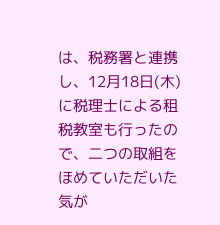は、税務署と連携し、12月18日(木)に税理士による租税教室も行ったので、二つの取組をほめていただいた気が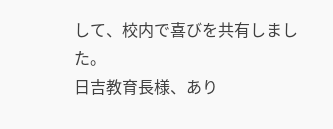して、校内で喜びを共有しました。
日吉教育長様、あり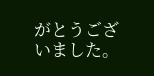がとうございました。